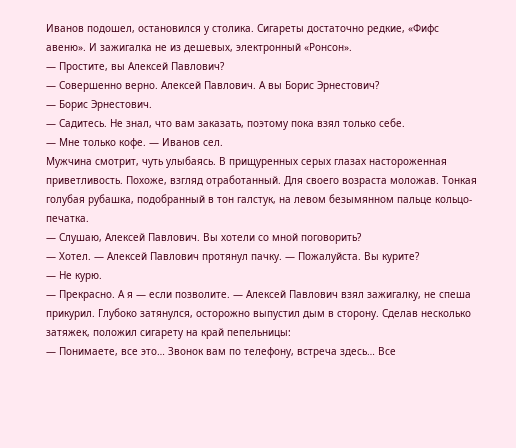Иванов подошел, остановился у столика. Сигареты достаточно редкие, «Фифс авеню». И зажигалка не из дешевых, электронный «Ронсон».
— Простите, вы Алексей Павлович?
— Совершенно верно. Алексей Павлович. А вы Борис Эрнестович?
— Борис Эрнестович.
— Садитесь. Не знал, что вам заказать, поэтому пока взял только себе.
— Мне только кофе. — Иванов сел.
Мужчина смотрит, чуть улыбаясь. В прищуренных серых глазах настороженная приветливость. Похоже, взгляд отработанный. Для своего возраста моложав. Тонкая голубая рубашка, подобранный в тон галстук, на левом безымянном пальце кольцо-печатка.
— Слушаю, Алексей Павлович. Вы хотели со мной поговорить?
— Хотел. — Алексей Павлович протянул пачку. — Пожалуйста. Вы курите?
— Не курю.
— Прекрасно. А я — если позволите. — Алексей Павлович взял зажигалку, не спеша прикурил. Глубоко затянулся, осторожно выпустил дым в сторону. Сделав несколько затяжек, положил сигарету на край пепельницы:
— Понимаете, все это… Звонок вам по телефону, встреча здесь… Все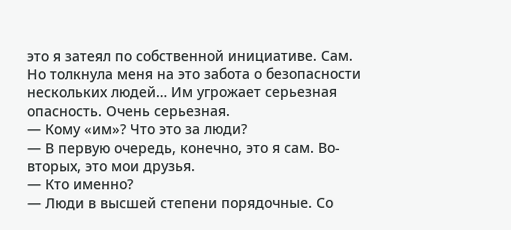это я затеял по собственной инициативе. Сам. Но толкнула меня на это забота о безопасности нескольких людей… Им угрожает серьезная опасность. Очень серьезная.
— Кому «им»? Что это за люди?
— В первую очередь, конечно, это я сам. Во-вторых, это мои друзья.
— Кто именно?
— Люди в высшей степени порядочные. Со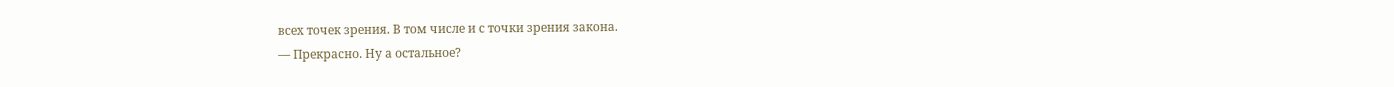всех точек зрения. В том числе и с точки зрения закона.
— Прекрасно. Ну а остальное?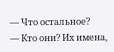— Что остальное?
— Кто они? Их имена,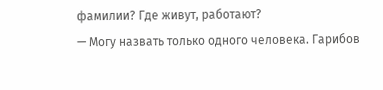фамилии? Где живут, работают?
— Могу назвать только одного человека. Гарибов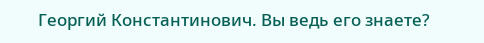Георгий Константинович. Вы ведь его знаете?